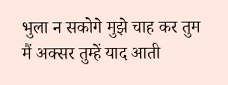भुला न सकोगे मुझे चाह कर तुम
मैं अक्सर तुम्हें याद आती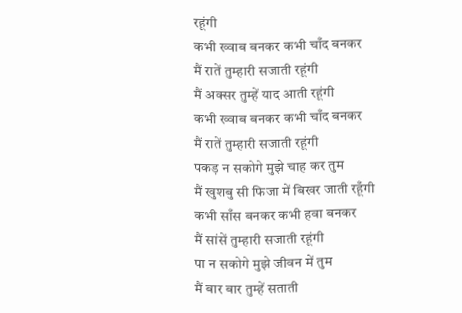रहूंगी
कभी ख्वाब बनकर कभी चाँद बनकर
मैं रातें तुम्हारी सजाती रहूंगी
मैं अक्सर तुम्हें याद आती रहूंगी
कभी ख्वाब बनकर कभी चाँद बनकर
मैं रातें तुम्हारी सजाती रहूंगी
पकड़ न सकोगे मुझे चाह कर तुम
मैं खुशबु सी फिजा में बिखर जाती रहूँगी
कभी साँस बनकर कभी हवा बनकर
मैं सांसें तुम्हारी सजाती रहूंगी
पा न सकोगे मुझे जीवन में तुम
मैं बार बार तुम्हें सताती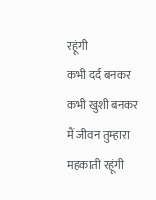रहूंगी
कभी दर्द बनकर कभी खुशी बनकर
मैं जीवन तुम्हारा महकाती रहूंगी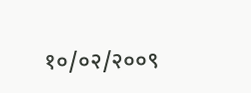१०/०२/२००९